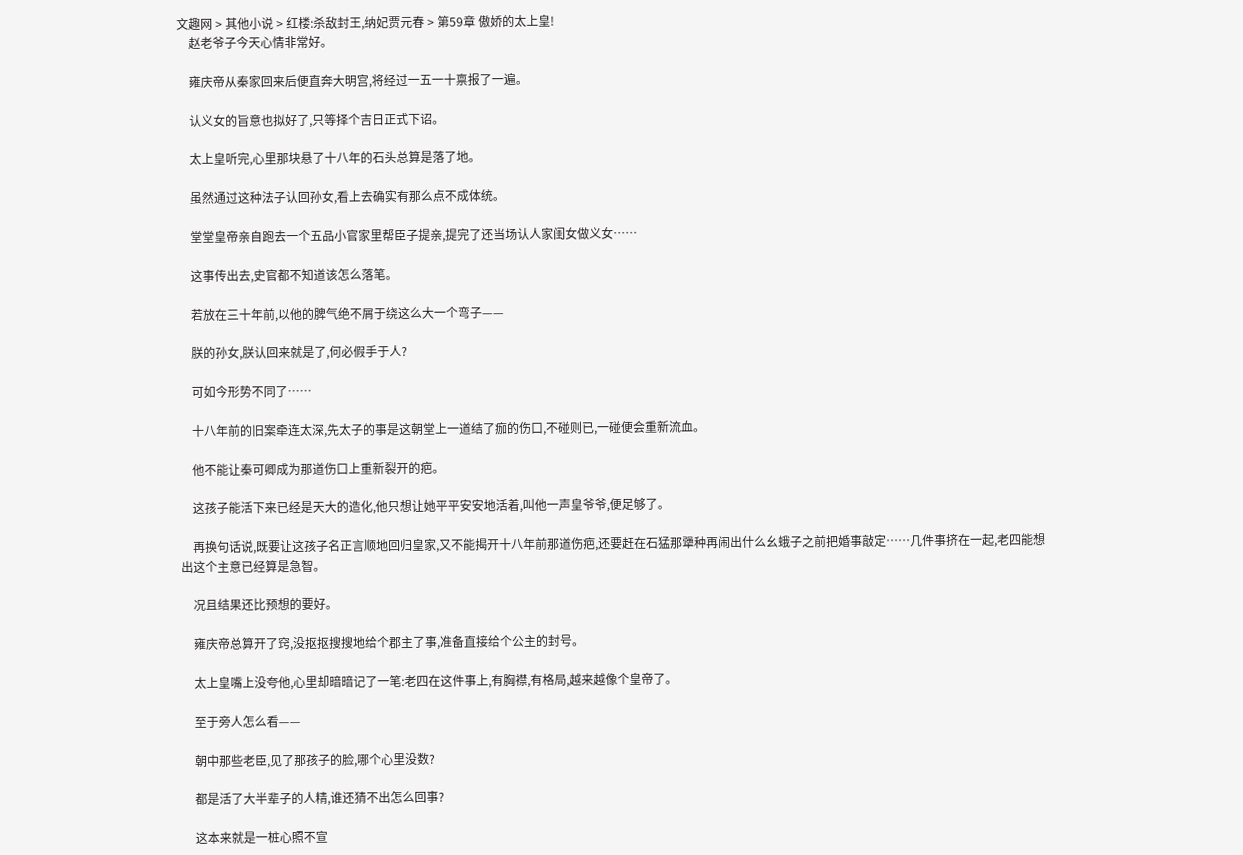文趣网 > 其他小说 > 红楼:杀敌封王,纳妃贾元春 > 第59章 傲娇的太上皇!
    赵老爷子今天心情非常好。

    雍庆帝从秦家回来后便直奔大明宫,将经过一五一十禀报了一遍。

    认义女的旨意也拟好了,只等择个吉日正式下诏。

    太上皇听完,心里那块悬了十八年的石头总算是落了地。

    虽然通过这种法子认回孙女,看上去确实有那么点不成体统。

    堂堂皇帝亲自跑去一个五品小官家里帮臣子提亲,提完了还当场认人家闺女做义女……

    这事传出去,史官都不知道该怎么落笔。

    若放在三十年前,以他的脾气绝不屑于绕这么大一个弯子——

    朕的孙女,朕认回来就是了,何必假手于人?

    可如今形势不同了……

    十八年前的旧案牵连太深,先太子的事是这朝堂上一道结了痂的伤口,不碰则已,一碰便会重新流血。

    他不能让秦可卿成为那道伤口上重新裂开的疤。

    这孩子能活下来已经是天大的造化,他只想让她平平安安地活着,叫他一声皇爷爷,便足够了。

    再换句话说,既要让这孩子名正言顺地回归皇家,又不能揭开十八年前那道伤疤,还要赶在石猛那犟种再闹出什么幺蛾子之前把婚事敲定……几件事挤在一起,老四能想出这个主意已经算是急智。

    况且结果还比预想的要好。

    雍庆帝总算开了窍,没抠抠搜搜地给个郡主了事,准备直接给个公主的封号。

    太上皇嘴上没夸他,心里却暗暗记了一笔:老四在这件事上,有胸襟,有格局,越来越像个皇帝了。

    至于旁人怎么看——

    朝中那些老臣,见了那孩子的脸,哪个心里没数?

    都是活了大半辈子的人精,谁还猜不出怎么回事?

    这本来就是一桩心照不宣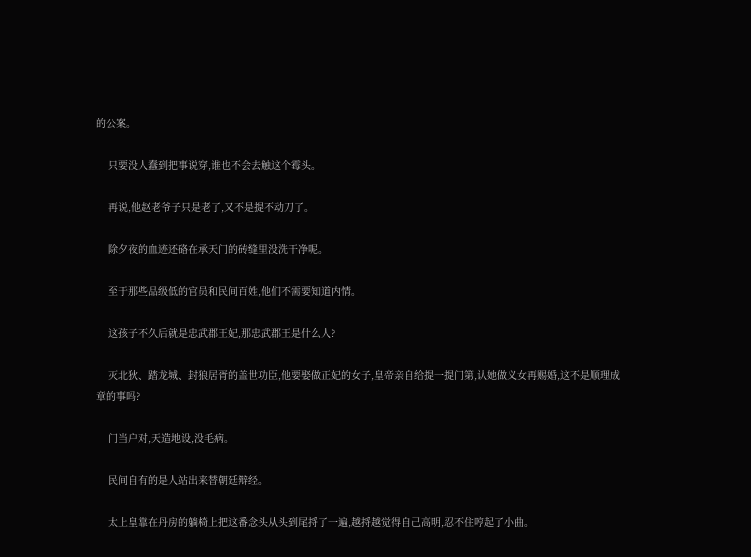的公案。

    只要没人蠢到把事说穿,谁也不会去触这个霉头。

    再说,他赵老爷子只是老了,又不是提不动刀了。

    除夕夜的血迹还硌在承天门的砖缝里没洗干净呢。

    至于那些品级低的官员和民间百姓,他们不需要知道内情。

    这孩子不久后就是忠武郡王妃,那忠武郡王是什么人?

    灭北狄、踏龙城、封狼居胥的盖世功臣,他要娶做正妃的女子,皇帝亲自给提一提门第,认她做义女再赐婚,这不是顺理成章的事吗?

    门当户对,天造地设,没毛病。

    民间自有的是人站出来替朝廷辩经。

    太上皇靠在丹房的躺椅上把这番念头从头到尾捋了一遍,越捋越觉得自己高明,忍不住哼起了小曲。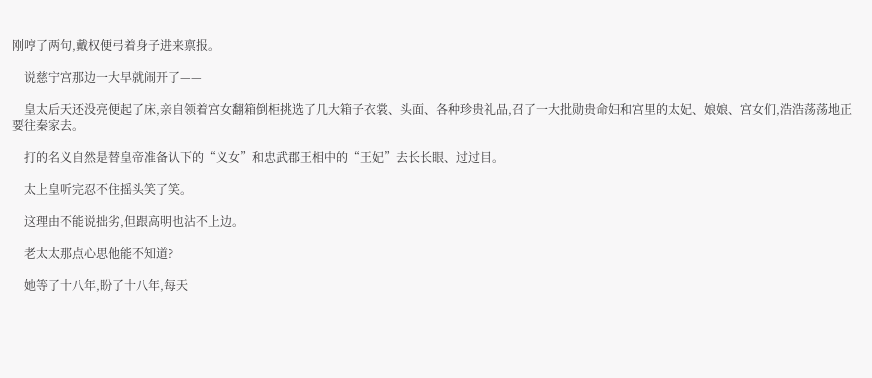刚哼了两句,戴权便弓着身子进来禀报。

    说慈宁宫那边一大早就闹开了——

    皇太后天还没亮便起了床,亲自领着宫女翻箱倒柜挑选了几大箱子衣裳、头面、各种珍贵礼品,召了一大批勋贵命妇和宫里的太妃、娘娘、宫女们,浩浩荡荡地正要往秦家去。

    打的名义自然是替皇帝准备认下的“义女”和忠武郡王相中的“王妃”去长长眼、过过目。

    太上皇听完忍不住摇头笑了笑。

    这理由不能说拙劣,但跟高明也沾不上边。

    老太太那点心思他能不知道?

    她等了十八年,盼了十八年,每天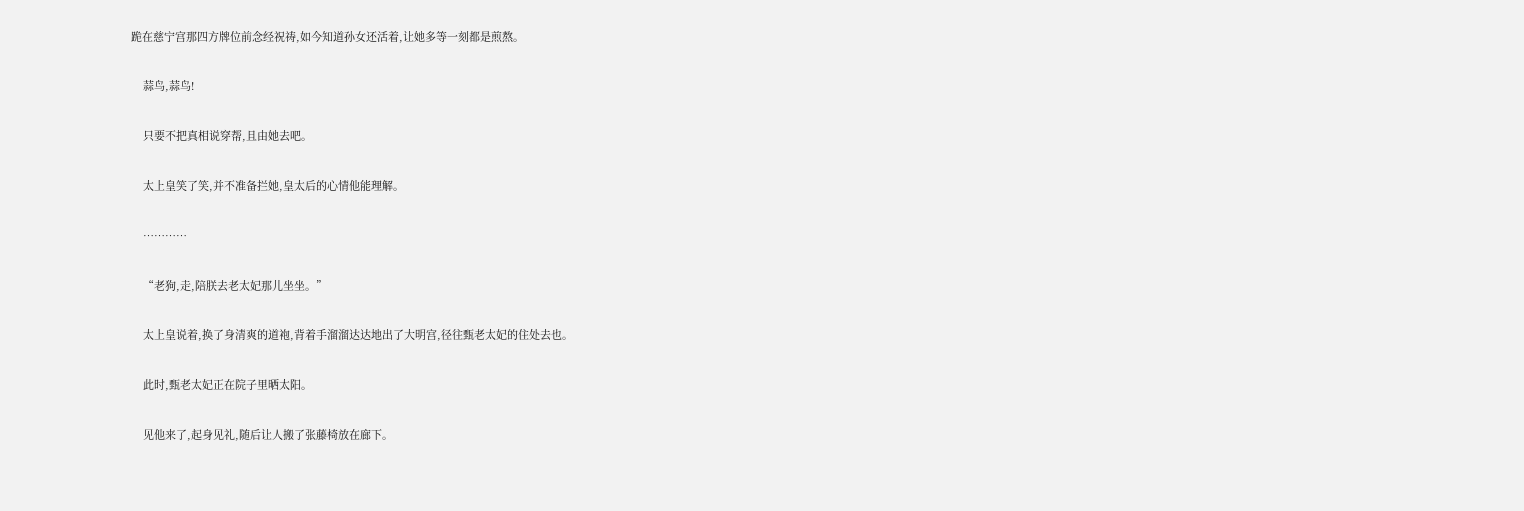跪在慈宁宫那四方牌位前念经祝祷,如今知道孙女还活着,让她多等一刻都是煎熬。

    蒜鸟,蒜鸟!

    只要不把真相说穿帮,且由她去吧。

    太上皇笑了笑,并不准备拦她,皇太后的心情他能理解。

    …………

    “老狗,走,陪朕去老太妃那儿坐坐。”

    太上皇说着,换了身清爽的道袍,背着手溜溜达达地出了大明宫,径往甄老太妃的住处去也。

    此时,甄老太妃正在院子里晒太阳。

    见他来了,起身见礼,随后让人搬了张藤椅放在廊下。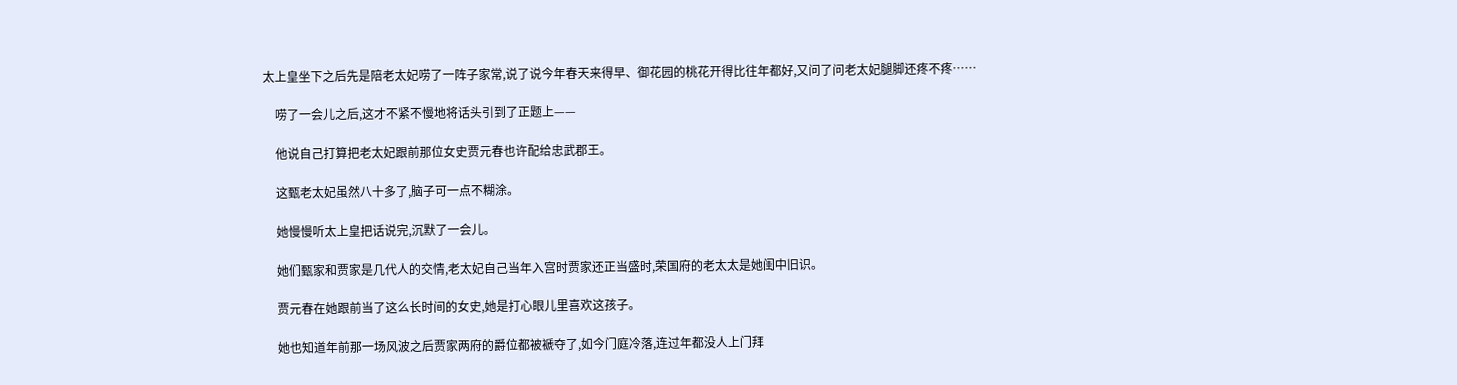太上皇坐下之后先是陪老太妃唠了一阵子家常,说了说今年春天来得早、御花园的桃花开得比往年都好,又问了问老太妃腿脚还疼不疼……

    唠了一会儿之后,这才不紧不慢地将话头引到了正题上——

    他说自己打算把老太妃跟前那位女史贾元春也许配给忠武郡王。

    这甄老太妃虽然八十多了,脑子可一点不糊涂。

    她慢慢听太上皇把话说完,沉默了一会儿。

    她们甄家和贾家是几代人的交情,老太妃自己当年入宫时贾家还正当盛时,荣国府的老太太是她闺中旧识。

    贾元春在她跟前当了这么长时间的女史,她是打心眼儿里喜欢这孩子。

    她也知道年前那一场风波之后贾家两府的爵位都被褫夺了,如今门庭冷落,连过年都没人上门拜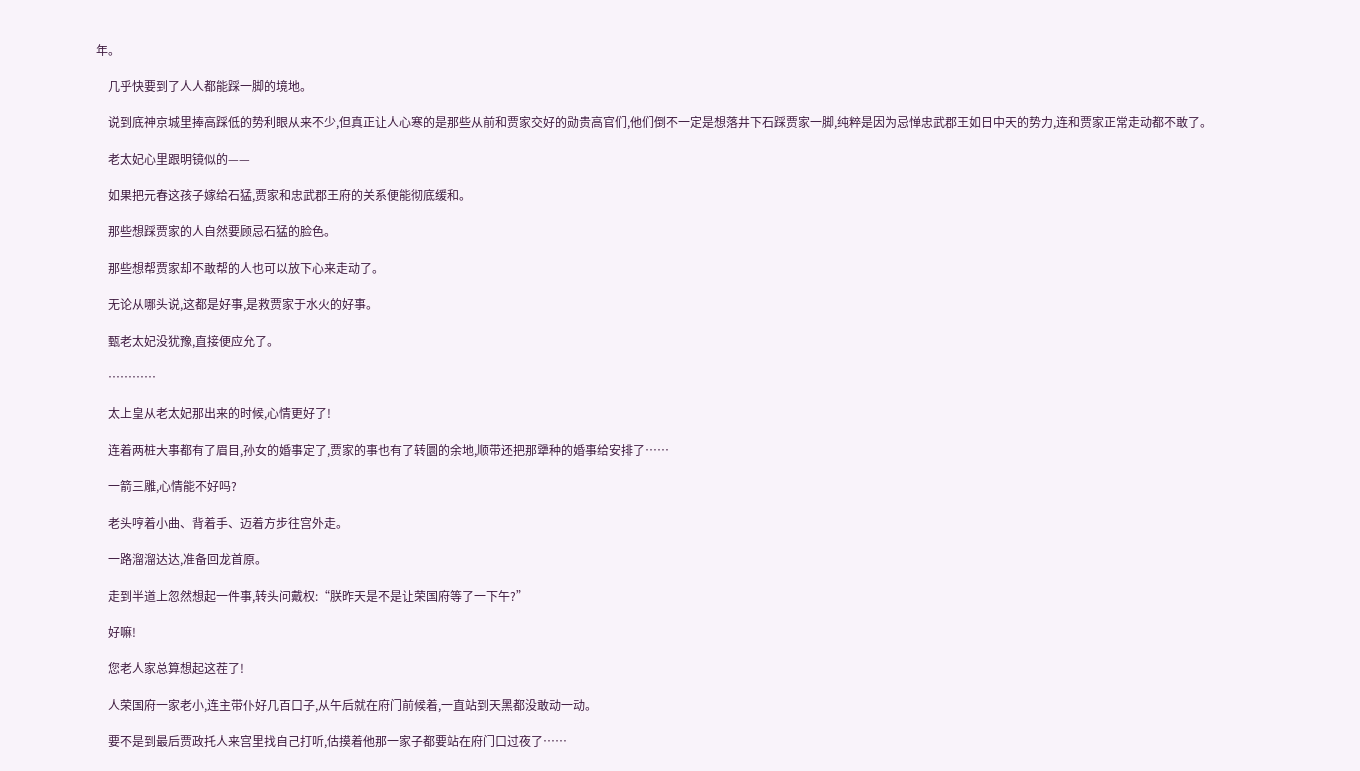年。

    几乎快要到了人人都能踩一脚的境地。

    说到底神京城里捧高踩低的势利眼从来不少,但真正让人心寒的是那些从前和贾家交好的勋贵高官们,他们倒不一定是想落井下石踩贾家一脚,纯粹是因为忌惮忠武郡王如日中天的势力,连和贾家正常走动都不敢了。

    老太妃心里跟明镜似的——

    如果把元春这孩子嫁给石猛,贾家和忠武郡王府的关系便能彻底缓和。

    那些想踩贾家的人自然要顾忌石猛的脸色。

    那些想帮贾家却不敢帮的人也可以放下心来走动了。

    无论从哪头说,这都是好事,是救贾家于水火的好事。

    甄老太妃没犹豫,直接便应允了。

    …………

    太上皇从老太妃那出来的时候,心情更好了!

    连着两桩大事都有了眉目,孙女的婚事定了,贾家的事也有了转圜的余地,顺带还把那犟种的婚事给安排了……

    一箭三雕,心情能不好吗?

    老头哼着小曲、背着手、迈着方步往宫外走。

    一路溜溜达达,准备回龙首原。

    走到半道上忽然想起一件事,转头问戴权:“朕昨天是不是让荣国府等了一下午?”

    好嘛!

    您老人家总算想起这茬了!

    人荣国府一家老小,连主带仆好几百口子,从午后就在府门前候着,一直站到天黑都没敢动一动。

    要不是到最后贾政托人来宫里找自己打听,估摸着他那一家子都要站在府门口过夜了……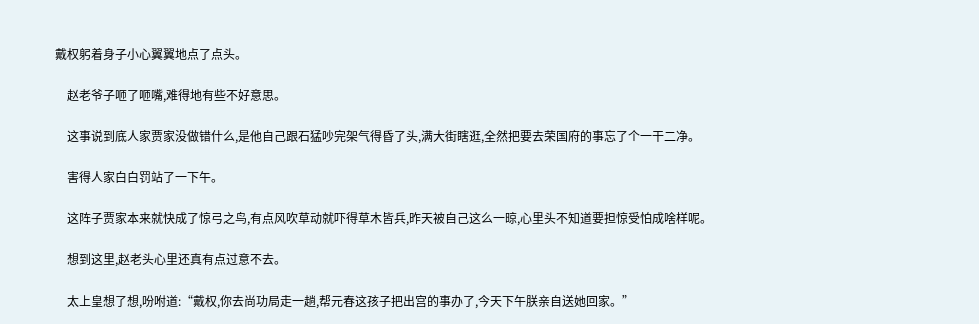戴权躬着身子小心翼翼地点了点头。

    赵老爷子咂了咂嘴,难得地有些不好意思。

    这事说到底人家贾家没做错什么,是他自己跟石猛吵完架气得昏了头,满大街瞎逛,全然把要去荣国府的事忘了个一干二净。

    害得人家白白罚站了一下午。

    这阵子贾家本来就快成了惊弓之鸟,有点风吹草动就吓得草木皆兵,昨天被自己这么一晾,心里头不知道要担惊受怕成啥样呢。

    想到这里,赵老头心里还真有点过意不去。

    太上皇想了想,吩咐道:“戴权,你去尚功局走一趟,帮元春这孩子把出宫的事办了,今天下午朕亲自送她回家。”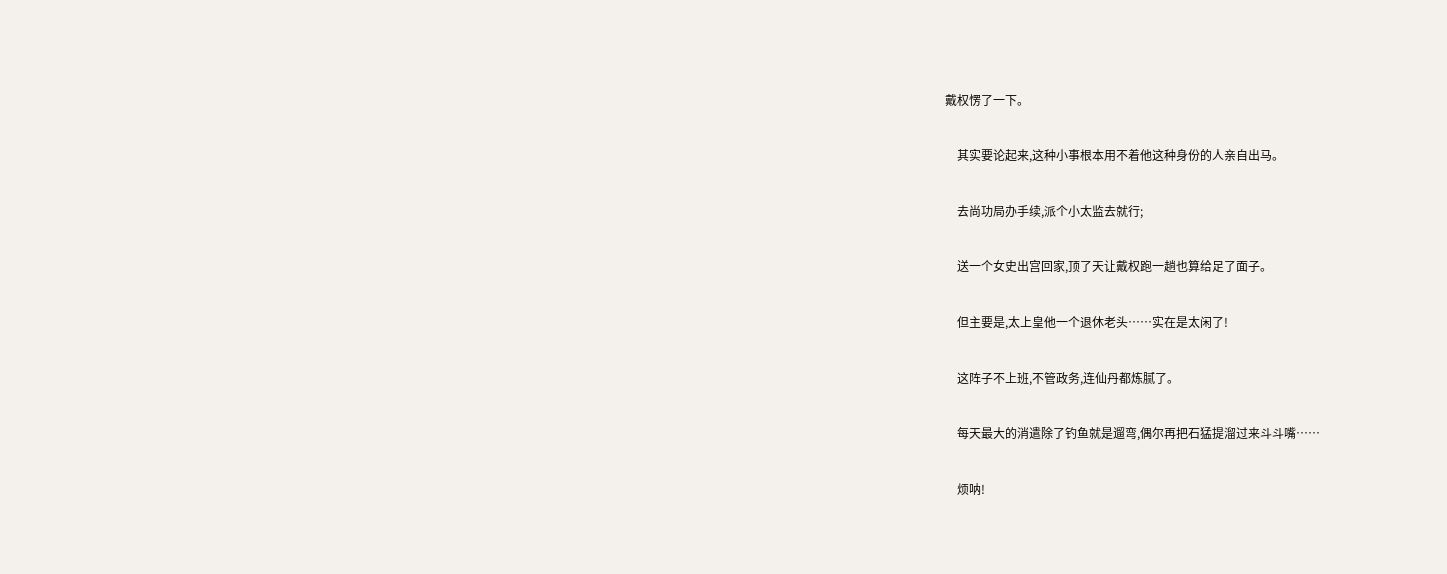戴权愣了一下。

    其实要论起来,这种小事根本用不着他这种身份的人亲自出马。

    去尚功局办手续,派个小太监去就行;

    送一个女史出宫回家,顶了天让戴权跑一趟也算给足了面子。

    但主要是,太上皇他一个退休老头……实在是太闲了!

    这阵子不上班,不管政务,连仙丹都炼腻了。

    每天最大的消遣除了钓鱼就是遛弯,偶尔再把石猛提溜过来斗斗嘴……

    烦呐!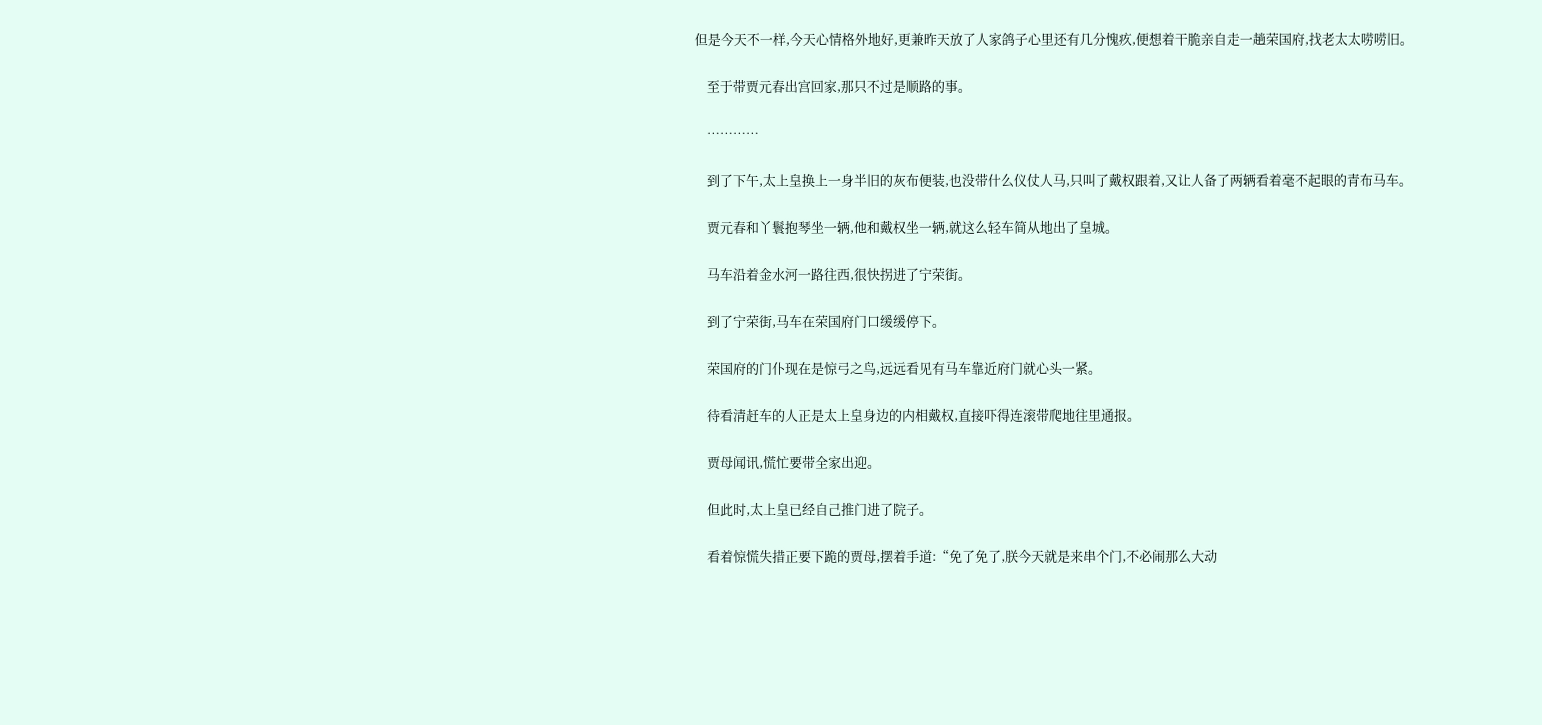但是今天不一样,今天心情格外地好,更兼昨天放了人家鸽子心里还有几分愧疚,便想着干脆亲自走一趟荣国府,找老太太唠唠旧。

    至于带贾元春出宫回家,那只不过是顺路的事。

    …………

    到了下午,太上皇换上一身半旧的灰布便装,也没带什么仪仗人马,只叫了戴权跟着,又让人备了两辆看着毫不起眼的青布马车。

    贾元春和丫鬟抱琴坐一辆,他和戴权坐一辆,就这么轻车简从地出了皇城。

    马车沿着金水河一路往西,很快拐进了宁荣街。

    到了宁荣街,马车在荣国府门口缓缓停下。

    荣国府的门仆现在是惊弓之鸟,远远看见有马车靠近府门就心头一紧。

    待看清赶车的人正是太上皇身边的内相戴权,直接吓得连滚带爬地往里通报。

    贾母闻讯,慌忙要带全家出迎。

    但此时,太上皇已经自己推门进了院子。

    看着惊慌失措正要下跪的贾母,摆着手道:“免了免了,朕今天就是来串个门,不必闹那么大动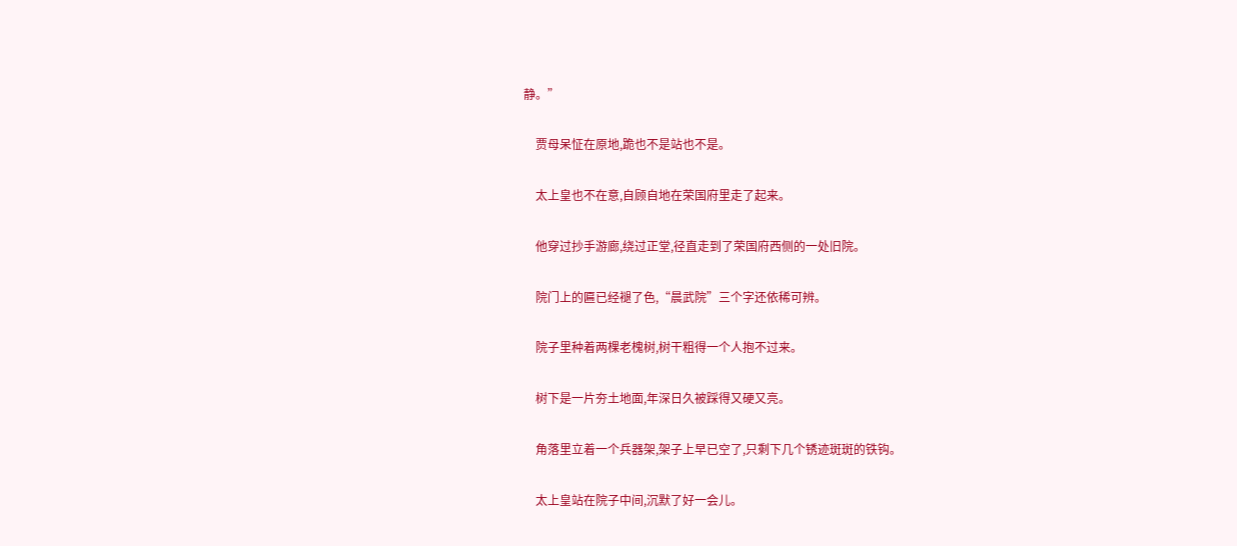静。”

    贾母呆怔在原地,跪也不是站也不是。

    太上皇也不在意,自顾自地在荣国府里走了起来。

    他穿过抄手游廊,绕过正堂,径直走到了荣国府西侧的一处旧院。

    院门上的匾已经褪了色,“晨武院”三个字还依稀可辨。

    院子里种着两棵老槐树,树干粗得一个人抱不过来。

    树下是一片夯土地面,年深日久被踩得又硬又亮。

    角落里立着一个兵器架,架子上早已空了,只剩下几个锈迹斑斑的铁钩。

    太上皇站在院子中间,沉默了好一会儿。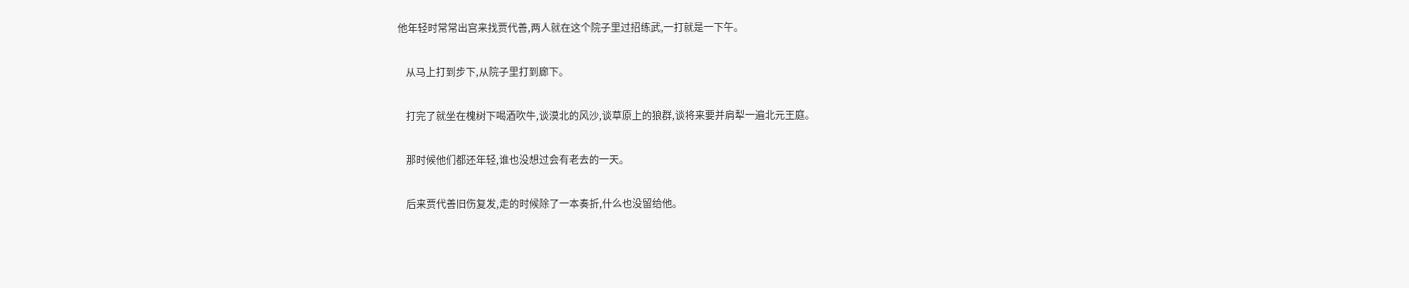他年轻时常常出宫来找贾代善,两人就在这个院子里过招练武,一打就是一下午。

    从马上打到步下,从院子里打到廊下。

    打完了就坐在槐树下喝酒吹牛,谈漠北的风沙,谈草原上的狼群,谈将来要并肩犁一遍北元王庭。

    那时候他们都还年轻,谁也没想过会有老去的一天。

    后来贾代善旧伤复发,走的时候除了一本奏折,什么也没留给他。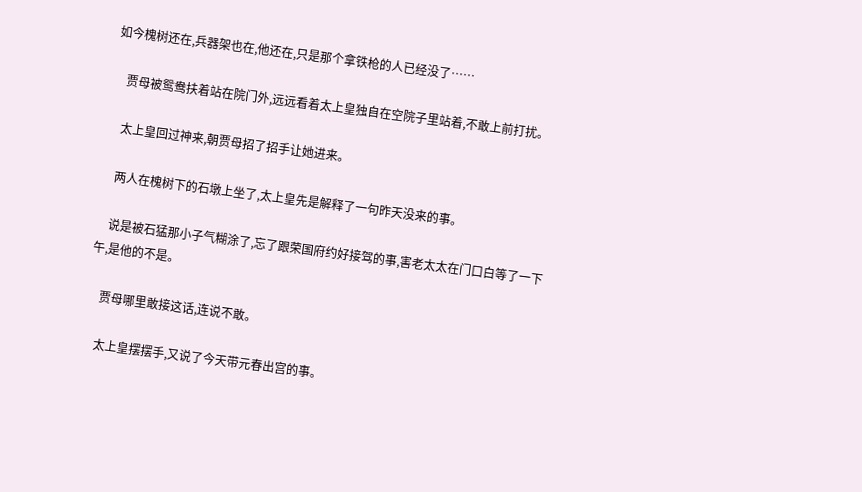如今槐树还在,兵器架也在,他还在,只是那个拿铁枪的人已经没了……

    贾母被鸳鸯扶着站在院门外,远远看着太上皇独自在空院子里站着,不敢上前打扰。

    太上皇回过神来,朝贾母招了招手让她进来。

    两人在槐树下的石墩上坐了,太上皇先是解释了一句昨天没来的事。

    说是被石猛那小子气糊涂了,忘了跟荣国府约好接驾的事,害老太太在门口白等了一下午,是他的不是。

    贾母哪里敢接这话,连说不敢。

    太上皇摆摆手,又说了今天带元春出宫的事。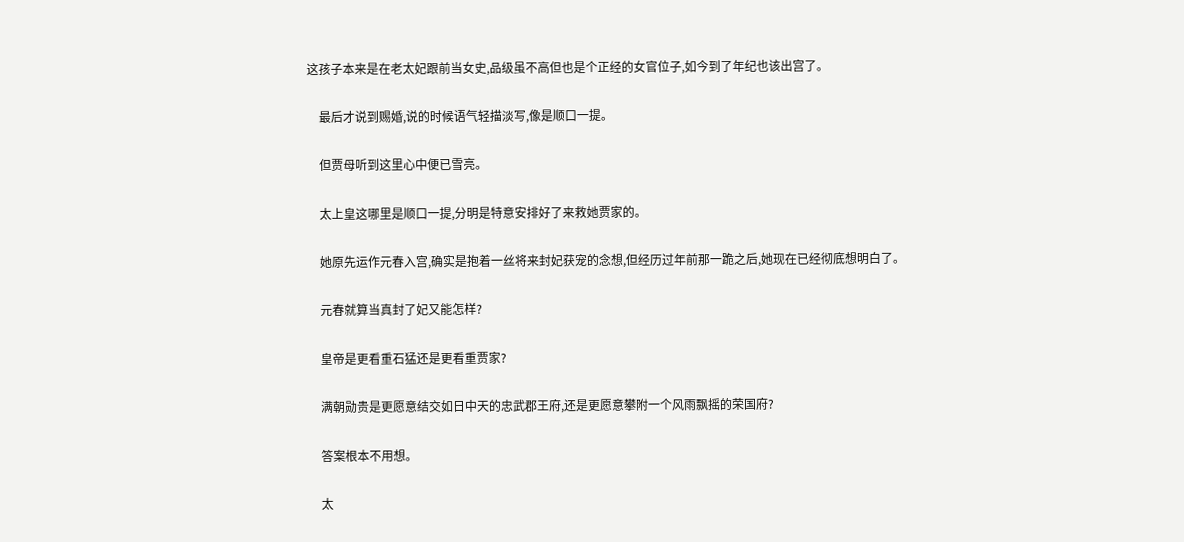这孩子本来是在老太妃跟前当女史,品级虽不高但也是个正经的女官位子,如今到了年纪也该出宫了。

    最后才说到赐婚,说的时候语气轻描淡写,像是顺口一提。

    但贾母听到这里心中便已雪亮。

    太上皇这哪里是顺口一提,分明是特意安排好了来救她贾家的。

    她原先运作元春入宫,确实是抱着一丝将来封妃获宠的念想,但经历过年前那一跪之后,她现在已经彻底想明白了。

    元春就算当真封了妃又能怎样?

    皇帝是更看重石猛还是更看重贾家?

    满朝勋贵是更愿意结交如日中天的忠武郡王府,还是更愿意攀附一个风雨飘摇的荣国府?

    答案根本不用想。

    太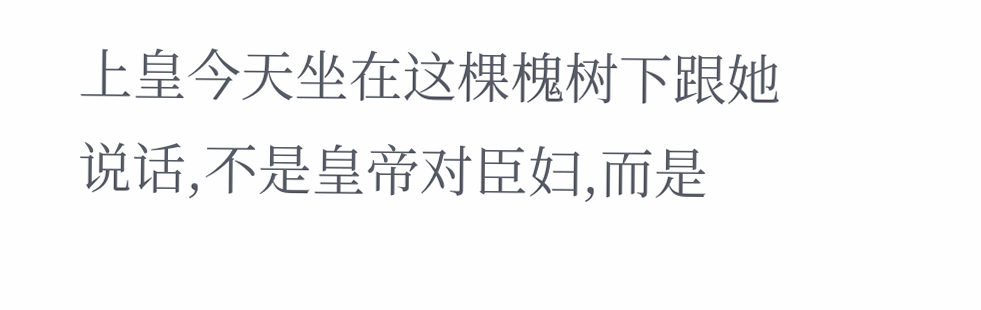上皇今天坐在这棵槐树下跟她说话,不是皇帝对臣妇,而是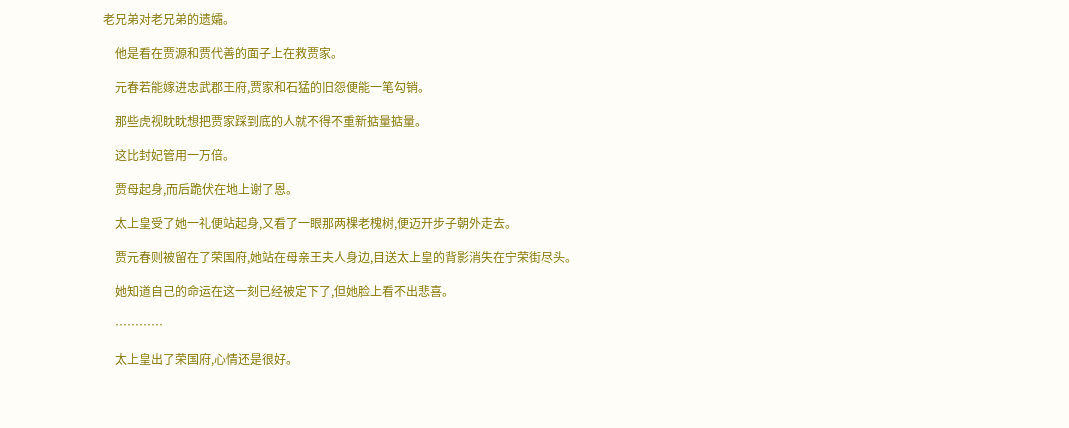老兄弟对老兄弟的遗孀。

    他是看在贾源和贾代善的面子上在救贾家。

    元春若能嫁进忠武郡王府,贾家和石猛的旧怨便能一笔勾销。

    那些虎视眈眈想把贾家踩到底的人就不得不重新掂量掂量。

    这比封妃管用一万倍。

    贾母起身,而后跪伏在地上谢了恩。

    太上皇受了她一礼便站起身,又看了一眼那两棵老槐树,便迈开步子朝外走去。

    贾元春则被留在了荣国府,她站在母亲王夫人身边,目送太上皇的背影消失在宁荣街尽头。

    她知道自己的命运在这一刻已经被定下了,但她脸上看不出悲喜。

    …………

    太上皇出了荣国府,心情还是很好。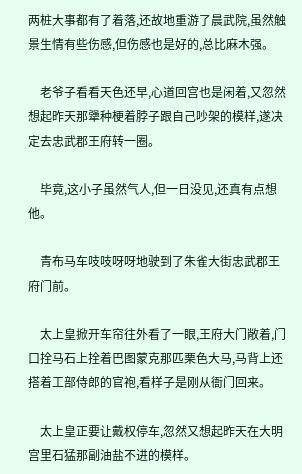两桩大事都有了着落,还故地重游了晨武院,虽然触景生情有些伤感,但伤感也是好的,总比麻木强。

    老爷子看看天色还早,心道回宫也是闲着,又忽然想起昨天那犟种梗着脖子跟自己吵架的模样,遂决定去忠武郡王府转一圈。

    毕竟,这小子虽然气人,但一日没见,还真有点想他。

    青布马车吱吱呀呀地驶到了朱雀大街忠武郡王府门前。

    太上皇掀开车帘往外看了一眼,王府大门敞着,门口拴马石上拴着巴图蒙克那匹栗色大马,马背上还搭着工部侍郎的官袍,看样子是刚从衙门回来。

    太上皇正要让戴权停车,忽然又想起昨天在大明宫里石猛那副油盐不进的模样。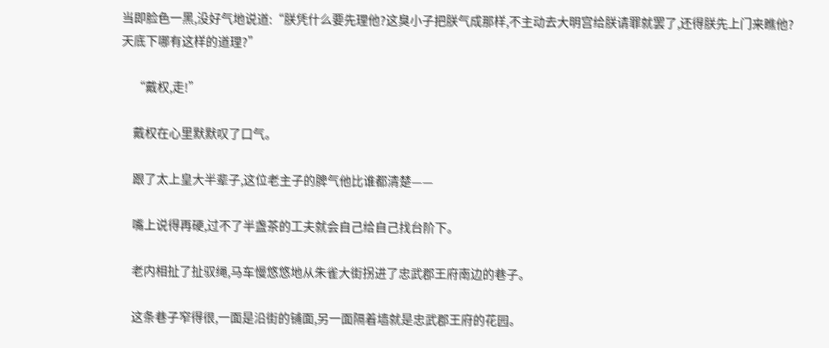当即脸色一黑,没好气地说道:“朕凭什么要先理他?这臭小子把朕气成那样,不主动去大明宫给朕请罪就罢了,还得朕先上门来瞧他?天底下哪有这样的道理?”

    “戴权,走!”

    戴权在心里默默叹了口气。

    跟了太上皇大半辈子,这位老主子的脾气他比谁都清楚——

    嘴上说得再硬,过不了半盏茶的工夫就会自己给自己找台阶下。

    老内相扯了扯驭绳,马车慢悠悠地从朱雀大街拐进了忠武郡王府南边的巷子。

    这条巷子窄得很,一面是沿街的铺面,另一面隔着墙就是忠武郡王府的花园。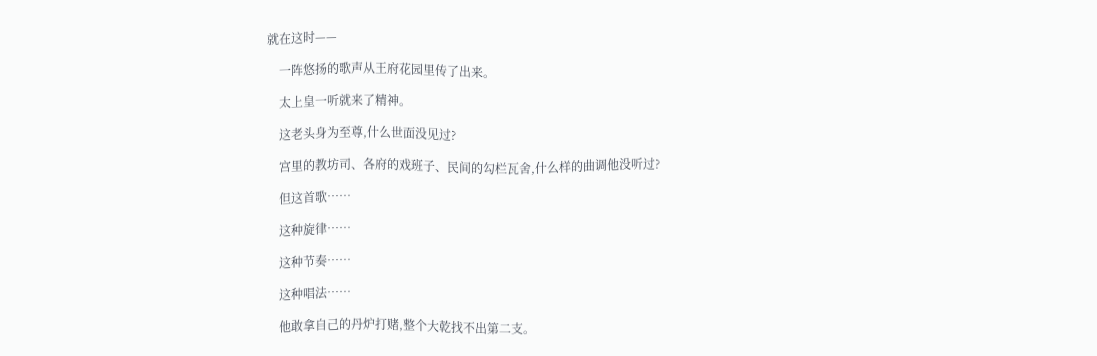就在这时——

    一阵悠扬的歌声从王府花园里传了出来。

    太上皇一听就来了精神。

    这老头身为至尊,什么世面没见过?

    宫里的教坊司、各府的戏班子、民间的勾栏瓦舍,什么样的曲调他没听过?

    但这首歌……

    这种旋律……

    这种节奏……

    这种唱法……

    他敢拿自己的丹炉打赌,整个大乾找不出第二支。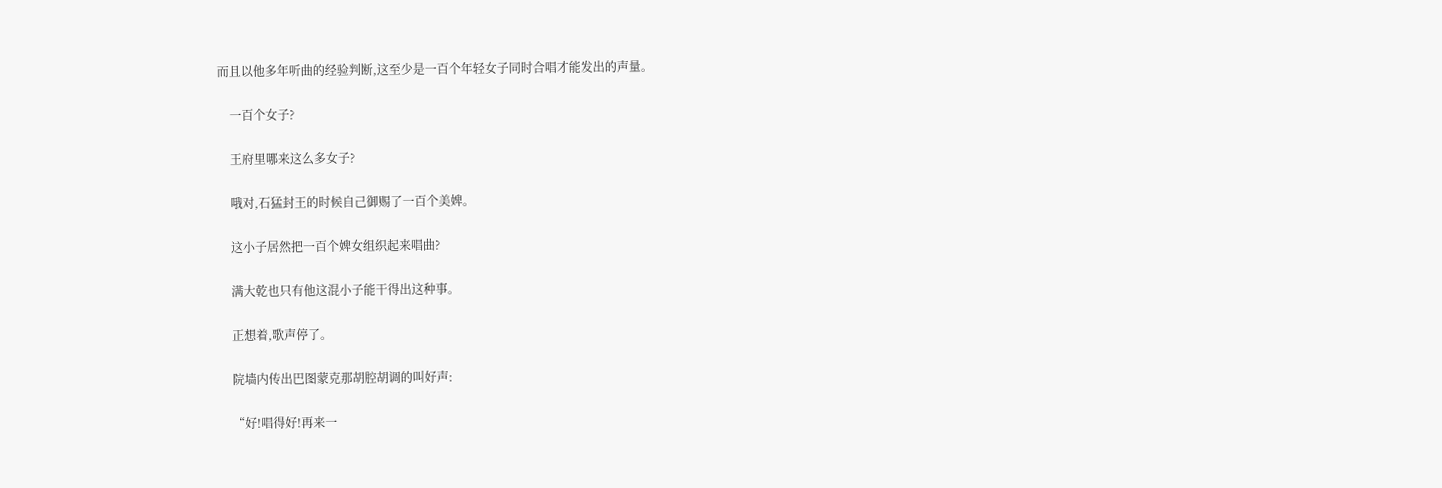而且以他多年听曲的经验判断,这至少是一百个年轻女子同时合唱才能发出的声量。

    一百个女子?

    王府里哪来这么多女子?

    哦对,石猛封王的时候自己御赐了一百个美婢。

    这小子居然把一百个婢女组织起来唱曲?

    满大乾也只有他这混小子能干得出这种事。

    正想着,歌声停了。

    院墙内传出巴图蒙克那胡腔胡调的叫好声:

    “好!唱得好!再来一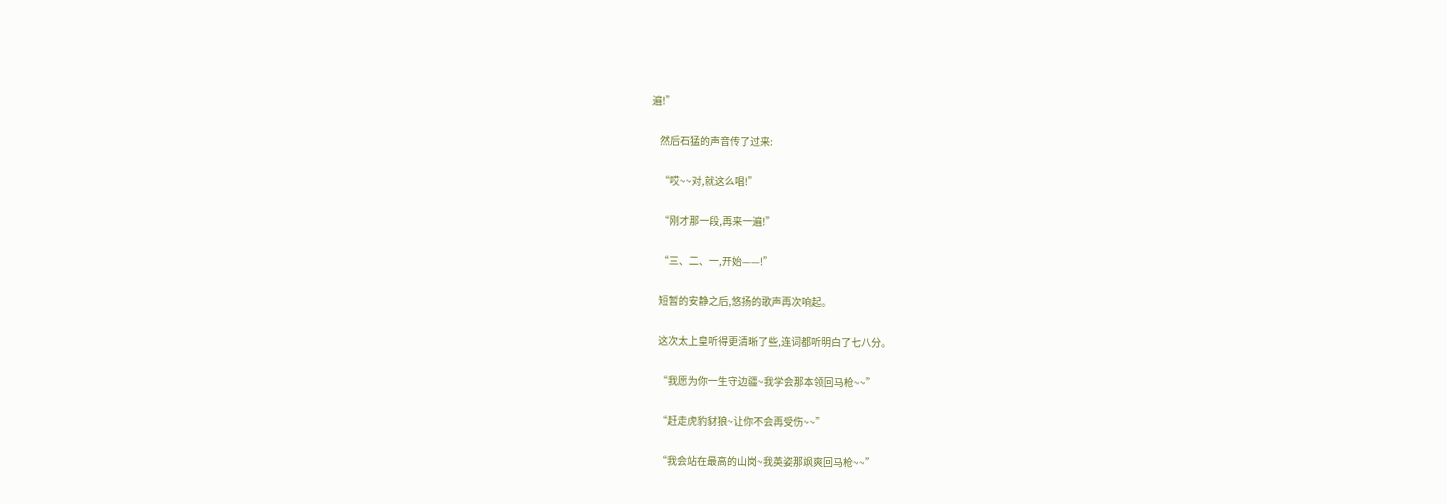遍!”

    然后石猛的声音传了过来:

    “哎~~对,就这么唱!”

    “刚才那一段,再来一遍!”

    “三、二、一,开始——!”

    短暂的安静之后,悠扬的歌声再次响起。

    这次太上皇听得更清晰了些,连词都听明白了七八分。

    “我愿为你一生守边疆~我学会那本领回马枪~~”

    “赶走虎豹豺狼~让你不会再受伤~~”

    “我会站在最高的山岗~我英姿那飒爽回马枪~~”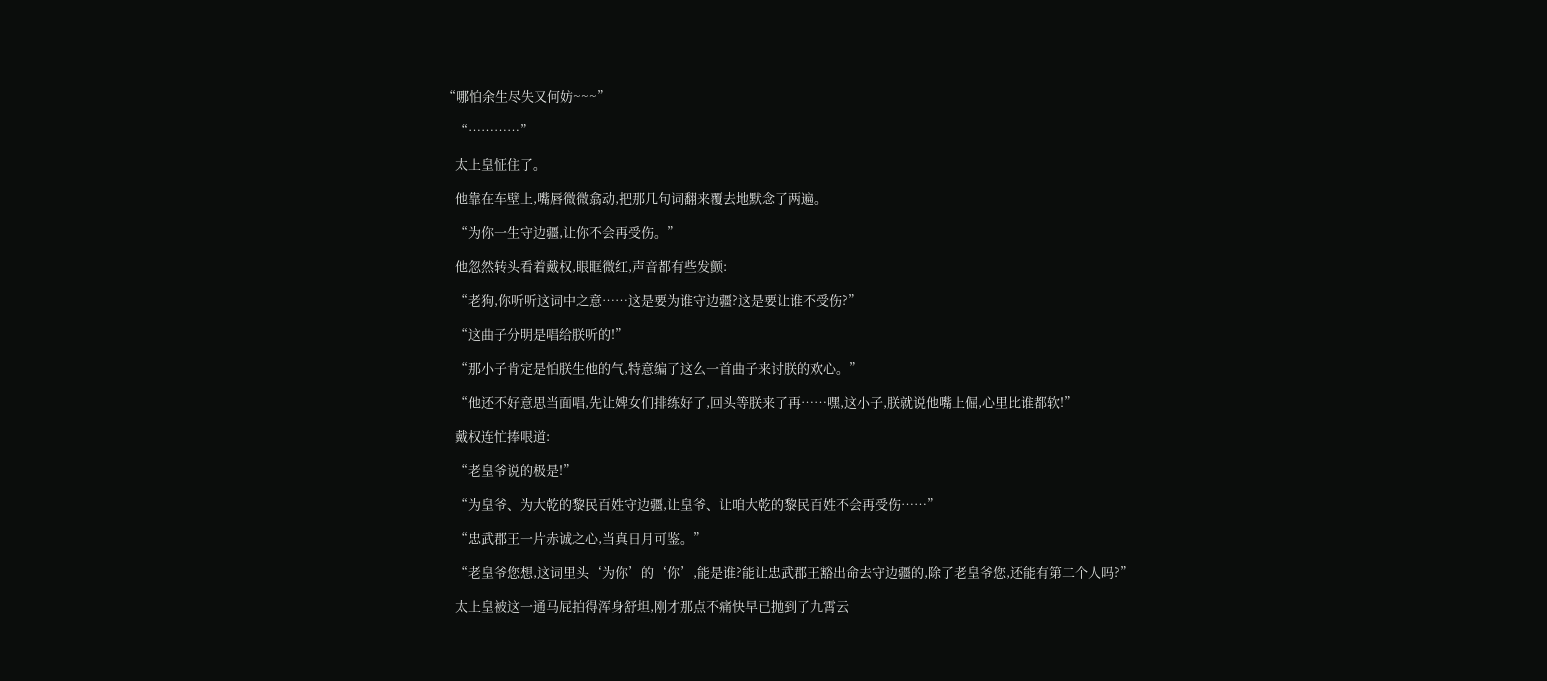“哪怕余生尽失又何妨~~~”

    “…………”

    太上皇怔住了。

    他靠在车壁上,嘴唇微微翕动,把那几句词翻来覆去地默念了两遍。

    “为你一生守边疆,让你不会再受伤。”

    他忽然转头看着戴权,眼眶微红,声音都有些发颤:

    “老狗,你听听这词中之意……这是要为谁守边疆?这是要让谁不受伤?”

    “这曲子分明是唱给朕听的!”

    “那小子肯定是怕朕生他的气,特意编了这么一首曲子来讨朕的欢心。”

    “他还不好意思当面唱,先让婢女们排练好了,回头等朕来了再……嘿,这小子,朕就说他嘴上倔,心里比谁都软!”

    戴权连忙捧哏道:

    “老皇爷说的极是!”

    “为皇爷、为大乾的黎民百姓守边疆,让皇爷、让咱大乾的黎民百姓不会再受伤……”

    “忠武郡王一片赤诚之心,当真日月可鉴。”

    “老皇爷您想,这词里头‘为你’的‘你’,能是谁?能让忠武郡王豁出命去守边疆的,除了老皇爷您,还能有第二个人吗?”

    太上皇被这一通马屁拍得浑身舒坦,刚才那点不痛快早已抛到了九霄云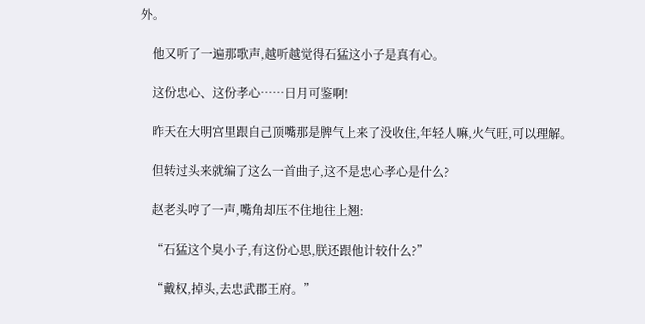外。

    他又听了一遍那歌声,越听越觉得石猛这小子是真有心。

    这份忠心、这份孝心……日月可鉴啊!

    昨天在大明宫里跟自己顶嘴那是脾气上来了没收住,年轻人嘛,火气旺,可以理解。

    但转过头来就编了这么一首曲子,这不是忠心孝心是什么?

    赵老头哼了一声,嘴角却压不住地往上翘:

    “石猛这个臭小子,有这份心思,朕还跟他计较什么?”

    “戴权,掉头,去忠武郡王府。”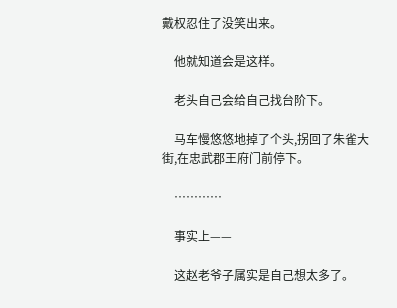戴权忍住了没笑出来。

    他就知道会是这样。

    老头自己会给自己找台阶下。

    马车慢悠悠地掉了个头,拐回了朱雀大街,在忠武郡王府门前停下。

    …………

    事实上——

    这赵老爷子属实是自己想太多了。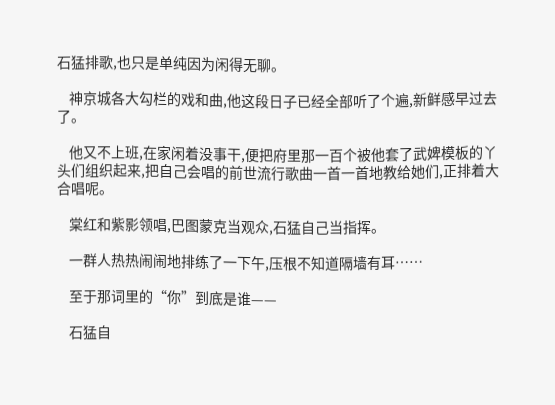石猛排歌,也只是单纯因为闲得无聊。

    神京城各大勾栏的戏和曲,他这段日子已经全部听了个遍,新鲜感早过去了。

    他又不上班,在家闲着没事干,便把府里那一百个被他套了武婢模板的丫头们组织起来,把自己会唱的前世流行歌曲一首一首地教给她们,正排着大合唱呢。

    棠红和紫影领唱,巴图蒙克当观众,石猛自己当指挥。

    一群人热热闹闹地排练了一下午,压根不知道隔墙有耳……

    至于那词里的“你”到底是谁——

    石猛自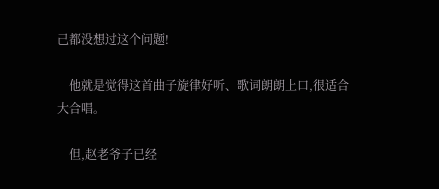己都没想过这个问题!

    他就是觉得这首曲子旋律好听、歌词朗朗上口,很适合大合唱。

    但,赵老爷子已经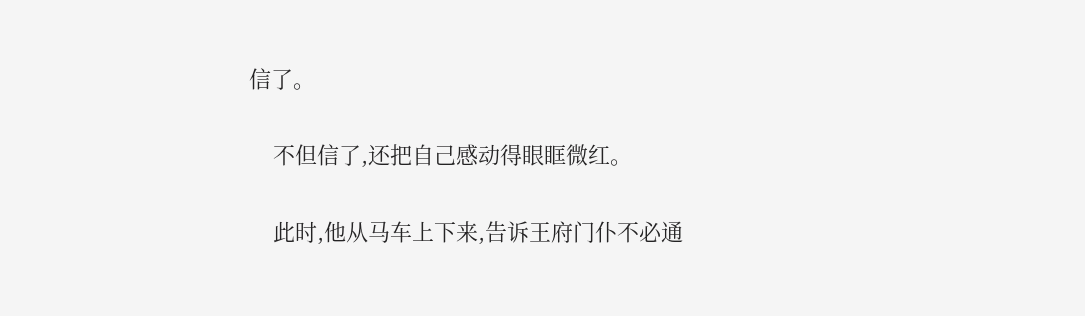信了。

    不但信了,还把自己感动得眼眶微红。

    此时,他从马车上下来,告诉王府门仆不必通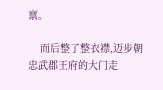禀。

    而后整了整衣襟,迈步朝忠武郡王府的大门走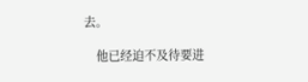去。

    他已经迫不及待要进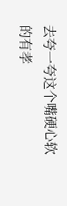去夸一夸这个嘴硬心软的有孝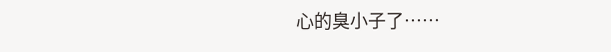心的臭小子了……